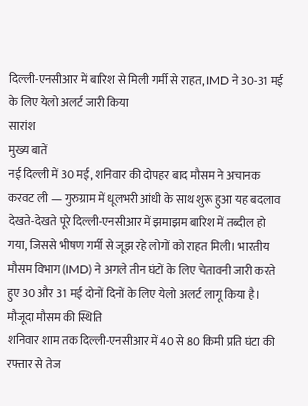दिल्ली-एनसीआर में बारिश से मिली गर्मी से राहत, IMD ने 30-31 मई के लिए येलो अलर्ट जारी किया
सारांश
मुख्य बातें
नई दिल्ली में 30 मई, शनिवार की दोपहर बाद मौसम ने अचानक करवट ली — गुरुग्राम में धूलभरी आंधी के साथ शुरू हुआ यह बदलाव देखते-देखते पूरे दिल्ली-एनसीआर में झमाझम बारिश में तब्दील हो गया, जिससे भीषण गर्मी से जूझ रहे लोगों को राहत मिली। भारतीय मौसम विभाग (IMD) ने अगले तीन घंटों के लिए चेतावनी जारी करते हुए 30 और 31 मई दोनों दिनों के लिए येलो अलर्ट लागू किया है।
मौजूदा मौसम की स्थिति
शनिवार शाम तक दिल्ली-एनसीआर में 40 से 80 किमी प्रति घंटा की रफ्तार से तेज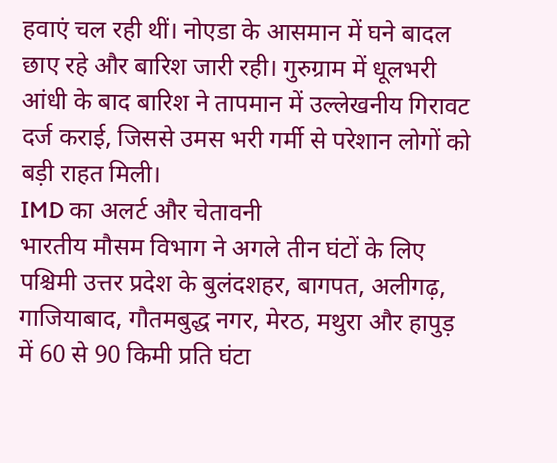हवाएं चल रही थीं। नोएडा के आसमान में घने बादल छाए रहे और बारिश जारी रही। गुरुग्राम में धूलभरी आंधी के बाद बारिश ने तापमान में उल्लेखनीय गिरावट दर्ज कराई, जिससे उमस भरी गर्मी से परेशान लोगों को बड़ी राहत मिली।
IMD का अलर्ट और चेतावनी
भारतीय मौसम विभाग ने अगले तीन घंटों के लिए पश्चिमी उत्तर प्रदेश के बुलंदशहर, बागपत, अलीगढ़, गाजियाबाद, गौतमबुद्ध नगर, मेरठ, मथुरा और हापुड़ में 60 से 90 किमी प्रति घंटा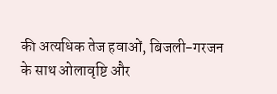की अत्यधिक तेज हवाओं, बिजली-गरजन के साथ ओलावृष्टि और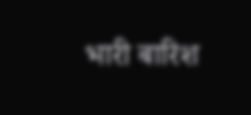भारी बारिश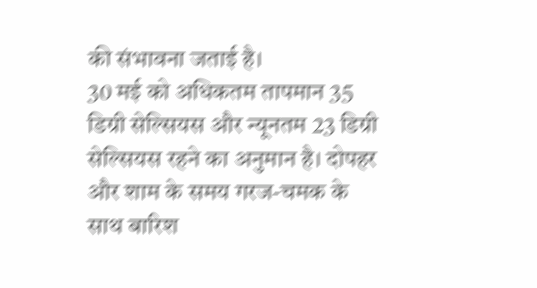की संभावना जताई है।
30 मई को अधिकतम तापमान 35 डिग्री सेल्सियस और न्यूनतम 23 डिग्री सेल्सियस रहने का अनुमान है। दोपहर और शाम के समय गरज-चमक के साथ बारिश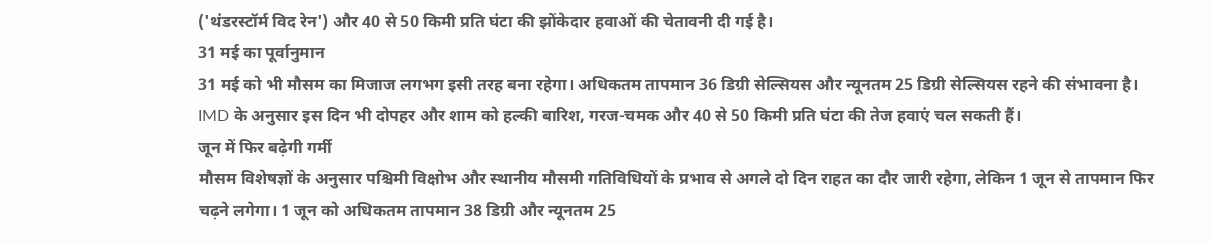('थंडरस्टॉर्म विद रेन') और 40 से 50 किमी प्रति घंटा की झोंकेदार हवाओं की चेतावनी दी गई है।
31 मई का पूर्वानुमान
31 मई को भी मौसम का मिजाज लगभग इसी तरह बना रहेगा। अधिकतम तापमान 36 डिग्री सेल्सियस और न्यूनतम 25 डिग्री सेल्सियस रहने की संभावना है। IMD के अनुसार इस दिन भी दोपहर और शाम को हल्की बारिश, गरज-चमक और 40 से 50 किमी प्रति घंटा की तेज हवाएं चल सकती हैं।
जून में फिर बढ़ेगी गर्मी
मौसम विशेषज्ञों के अनुसार पश्चिमी विक्षोभ और स्थानीय मौसमी गतिविधियों के प्रभाव से अगले दो दिन राहत का दौर जारी रहेगा, लेकिन 1 जून से तापमान फिर चढ़ने लगेगा। 1 जून को अधिकतम तापमान 38 डिग्री और न्यूनतम 25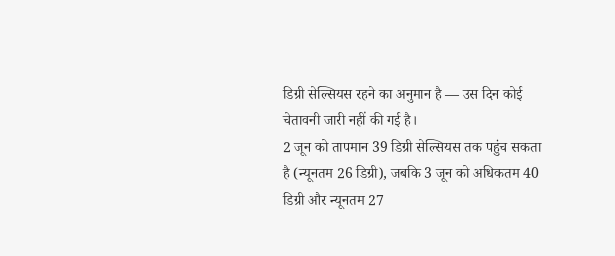डिग्री सेल्सियस रहने का अनुमान है — उस दिन कोई चेतावनी जारी नहीं की गई है।
2 जून को तापमान 39 डिग्री सेल्सियस तक पहुंच सकता है (न्यूनतम 26 डिग्री), जबकि 3 जून को अधिकतम 40 डिग्री और न्यूनतम 27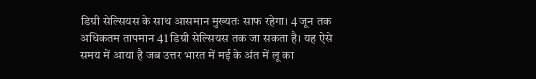डिग्री सेल्सियस के साथ आसमान मुख्यतः साफ रहेगा। 4 जून तक अधिकतम तापमान 41 डिग्री सेल्सियस तक जा सकता है। यह ऐसे समय में आया है जब उत्तर भारत में मई के अंत में लू का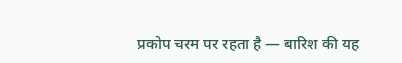प्रकोप चरम पर रहता है — बारिश की यह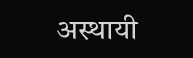अस्थायी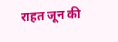राहत जून की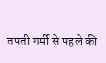तपती गर्मी से पहले की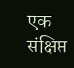एक संक्षिप्त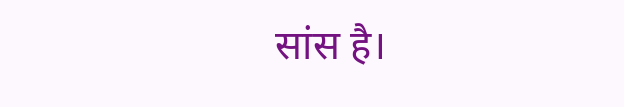सांस है।